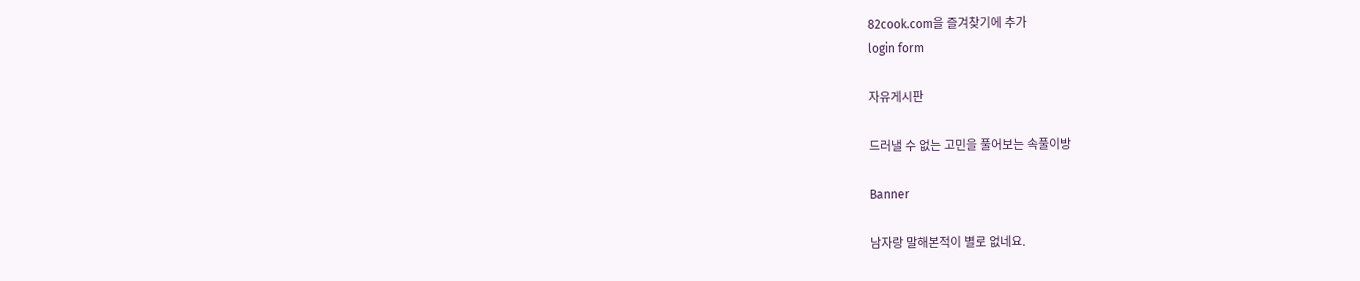82cook.com을 즐겨찾기에 추가
login form

자유게시판

드러낼 수 없는 고민을 풀어보는 속풀이방

Banner

남자랑 말해본적이 별로 없네요.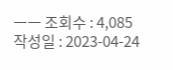ㅡㅡ 조회수 : 4,085
작성일 : 2023-04-24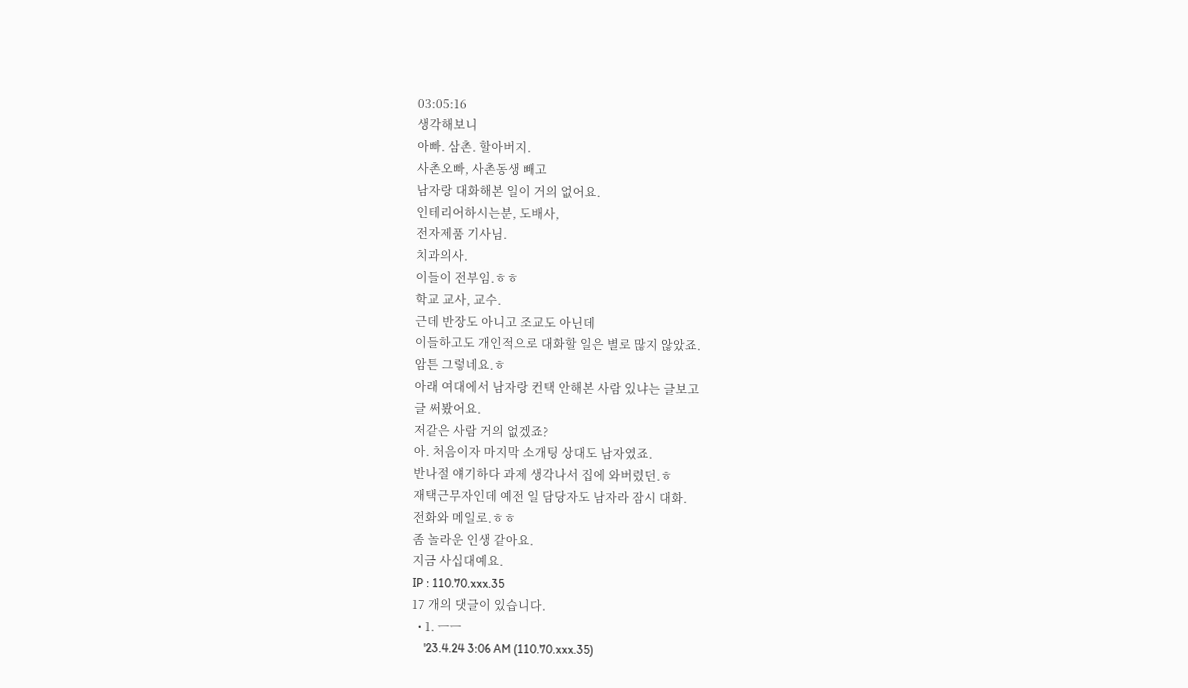03:05:16
생각해보니
아빠. 삼촌. 할아버지.
사촌오빠, 사촌동생 빼고
남자랑 대화해본 일이 거의 없어요.
인테리어하시는분, 도배사,
전자제품 기사님.
치과의사.
이들이 전부임.ㅎㅎ
학교 교사, 교수.
근데 반장도 아니고 조교도 아닌데
이들하고도 개인적으로 대화할 일은 별로 많지 않았죠.
암튼 그렇네요.ㅎ
아래 여대에서 남자랑 컨택 안해본 사람 있냐는 글보고
글 써봤어요.
저같은 사람 거의 없겠죠?
아. 처음이자 마지막 소개팅 상대도 남자였죠.
반나절 얘기하다 과제 생각나서 집에 와버렸던.ㅎ
재택근무자인데 예전 일 담당자도 남자라 잠시 대화.
전화와 메일로.ㅎㅎ
좀 놀라운 인생 같아요.
지금 사십대예요.
IP : 110.70.xxx.35
17 개의 댓글이 있습니다.
  • 1. ㅡㅡ
    '23.4.24 3:06 AM (110.70.xxx.35)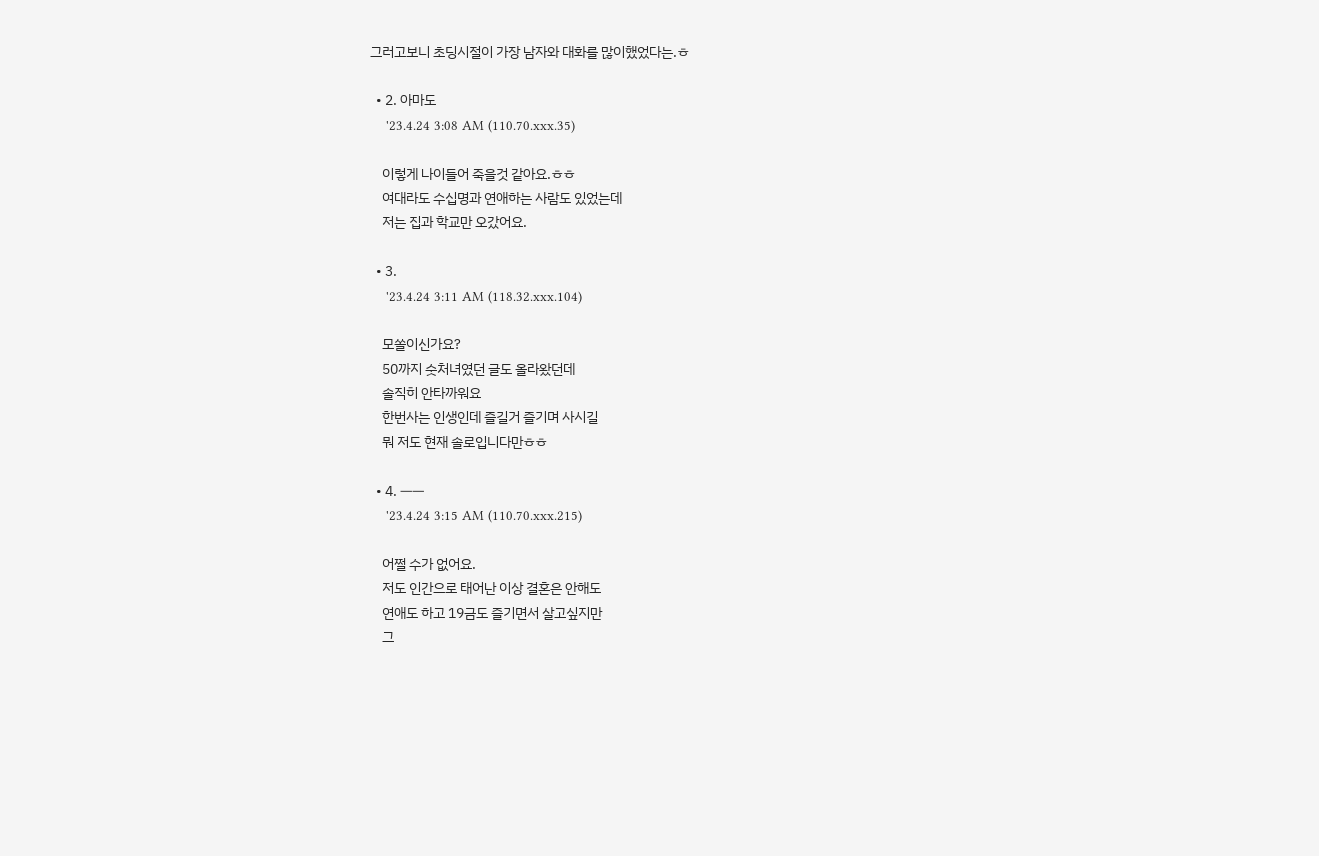그러고보니 초딩시절이 가장 남자와 대화를 많이했었다는.ㅎ

  • 2. 아마도
    '23.4.24 3:08 AM (110.70.xxx.35)

    이렇게 나이들어 죽을것 같아요.ㅎㅎ
    여대라도 수십명과 연애하는 사람도 있었는데
    저는 집과 학교만 오갔어요.

  • 3.
    '23.4.24 3:11 AM (118.32.xxx.104)

    모쏠이신가요?
    50까지 숫처녀였던 글도 올라왔던데
    솔직히 안타까워요
    한번사는 인생인데 즐길거 즐기며 사시길
    뭐 저도 현재 솔로입니다만ㅎㅎ

  • 4. ㅡㅡ
    '23.4.24 3:15 AM (110.70.xxx.215)

    어쩔 수가 없어요.
    저도 인간으로 태어난 이상 결혼은 안해도
    연애도 하고 19금도 즐기면서 살고싶지만
    그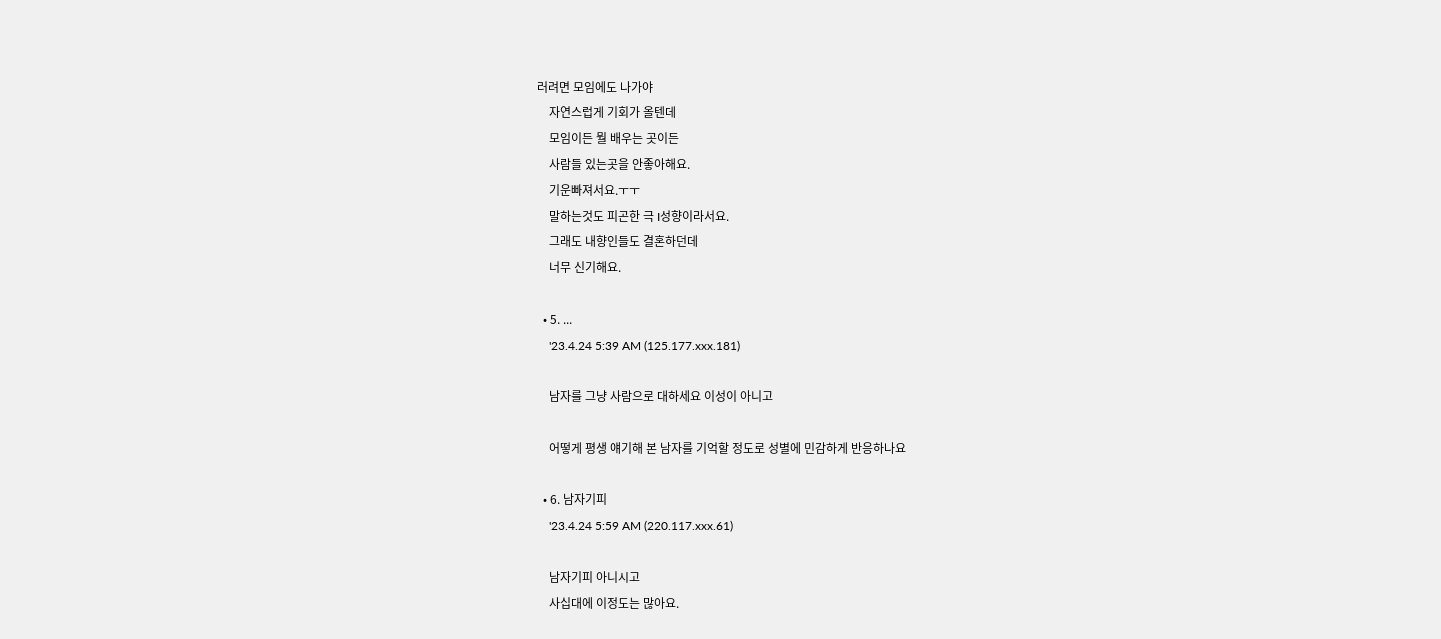러려면 모임에도 나가야
    자연스럽게 기회가 올텐데
    모임이든 뭘 배우는 곳이든
    사람들 있는곳을 안좋아해요.
    기운빠져서요.ㅜㅜ
    말하는것도 피곤한 극 I성향이라서요.
    그래도 내향인들도 결혼하던데
    너무 신기해요.

  • 5. ...
    '23.4.24 5:39 AM (125.177.xxx.181)

    남자를 그냥 사람으로 대하세요 이성이 아니고

    어떻게 평생 얘기해 본 남자를 기억할 정도로 성별에 민감하게 반응하나요

  • 6. 남자기피
    '23.4.24 5:59 AM (220.117.xxx.61)

    남자기피 아니시고
    사십대에 이정도는 많아요.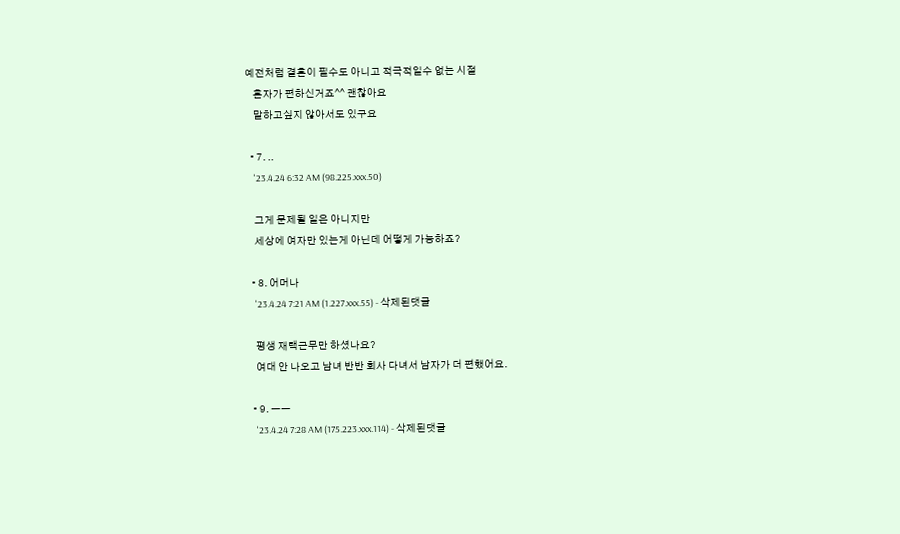예전처럼 결혼이 필수도 아니고 적극적일수 없는 시절
    혼자가 편하신거죠^^ 괜찮아요
    말하고싶지 않아서도 있구요

  • 7. ..
    '23.4.24 6:32 AM (98.225.xxx.50)

    그게 문제될 일은 아니지만
    세상에 여자만 있는게 아닌데 어떻게 가능하죠?

  • 8. 어머나
    '23.4.24 7:21 AM (1.227.xxx.55) - 삭제된댓글

    평생 재택근무만 하셨나요?
    여대 안 나오고 남녀 반반 회사 다녀서 남자가 더 편했어요.

  • 9. ㅡㅡ
    '23.4.24 7:28 AM (175.223.xxx.114) - 삭제된댓글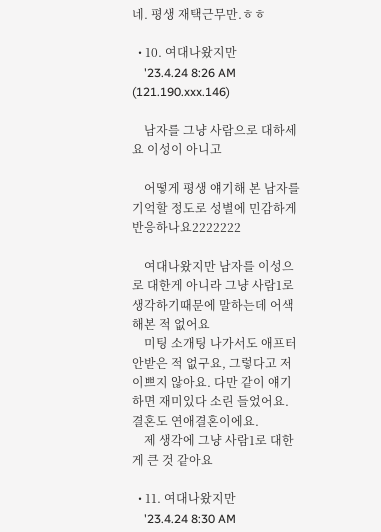네. 평생 재택근무만.ㅎㅎ

  • 10. 여대나왔지만
    '23.4.24 8:26 AM (121.190.xxx.146)

    남자를 그냥 사람으로 대하세요 이성이 아니고

    어떻게 평생 얘기해 본 남자를 기억할 정도로 성별에 민감하게 반응하나요2222222

    여대나왔지만 남자를 이성으로 대한게 아니라 그냥 사람1로 생각하기때문에 말하는데 어색해본 적 없어요
    미팅 소개팅 나가서도 애프터 안받은 적 없구요, 그렇다고 저 이쁘지 않아요. 다만 같이 얘기하면 재미있다 소린 들었어요. 결혼도 연애결혼이에요.
    제 생각에 그냥 사람1로 대한 게 큰 것 같아요

  • 11. 여대나왔지만
    '23.4.24 8:30 AM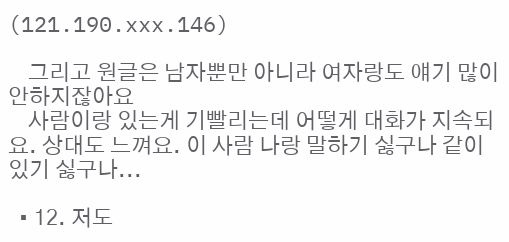(121.190.xxx.146)

    그리고 원글은 남자뿐만 아니라 여자랑도 얘기 많이 안하지잖아요
    사람이랑 있는게 기빨리는데 어떻게 대화가 지속되요. 상대도 느껴요. 이 사람 나랑 말하기 싫구나 같이 있기 싫구나...

  • 12. 저도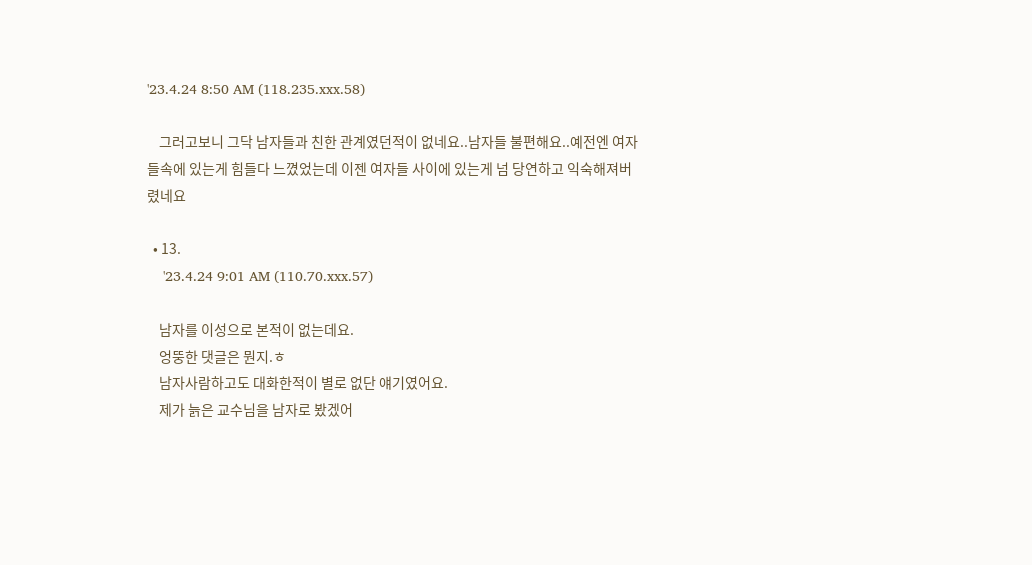'23.4.24 8:50 AM (118.235.xxx.58)

    그러고보니 그닥 남자들과 친한 관계였던적이 없네요..남자들 불편해요..예전엔 여자들속에 있는게 힘들다 느꼈었는데 이젠 여자들 사이에 있는게 넘 당연하고 익숙해져버렸네요

  • 13.
    '23.4.24 9:01 AM (110.70.xxx.57)

    남자를 이성으로 본적이 없는데요.
    엉뚱한 댓글은 뭔지.ㅎ
    남자사람하고도 대화한적이 별로 없단 얘기였어요.
    제가 늙은 교수님을 남자로 봤겠어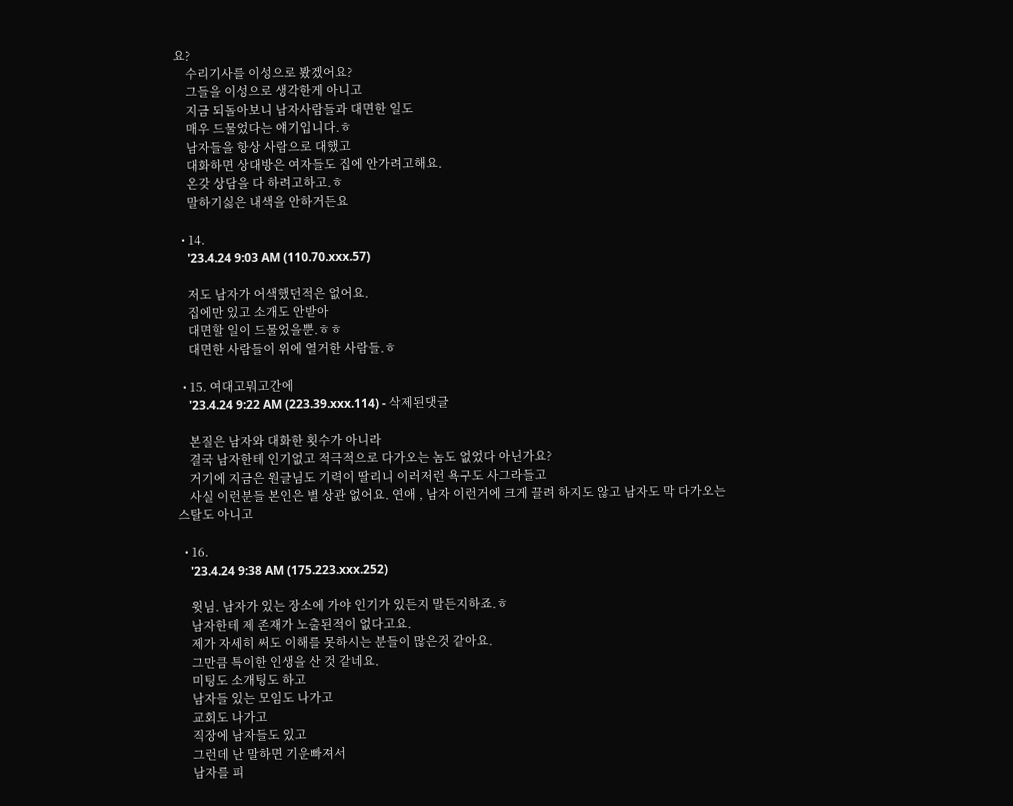요?
    수리기사를 이성으로 봤겠어요?
    그들을 이성으로 생각한게 아니고
    지금 되돌아보니 남자사람들과 대면한 일도
    매우 드물었다는 얘기입니다.ㅎ
    남자들을 항상 사람으로 대했고
    대화하면 상대방은 여자들도 집에 안가려고해요.
    온갖 상담을 다 하려고하고.ㅎ
    말하기싫은 내색을 안하거든요

  • 14.
    '23.4.24 9:03 AM (110.70.xxx.57)

    저도 남자가 어색했던적은 없어요.
    집에만 있고 소개도 안받아
    대면할 일이 드물었을뿐.ㅎㅎ
    대면한 사람들이 위에 열거한 사람들.ㅎ

  • 15. 여대고뭐고간에
    '23.4.24 9:22 AM (223.39.xxx.114) - 삭제된댓글

    본질은 남자와 대화한 횟수가 아니라
    결국 남자한테 인기없고 적극적으로 다가오는 놈도 없었다 아닌가요?
    거기에 지금은 원글님도 기력이 딸리니 이러저런 욕구도 사그라들고
    사실 이런분들 본인은 별 상관 없어요. 연애 , 남자 이런거에 크게 끌려 하지도 않고 남자도 막 다가오는 스탈도 아니고

  • 16.
    '23.4.24 9:38 AM (175.223.xxx.252)

    윗님. 남자가 있는 장소에 가야 인기가 있든지 말든지하죠.ㅎ
    남자한테 제 존재가 노출된적이 없다고요.
    제가 자세히 써도 이해를 못하시는 분들이 많은것 같아요.
    그만큼 특이한 인생을 산 것 같네요.
    미팅도 소개팅도 하고
    남자들 있는 모임도 나가고
    교회도 나가고
    직장에 남자들도 있고
    그런데 난 말하면 기운빠져서
    남자를 피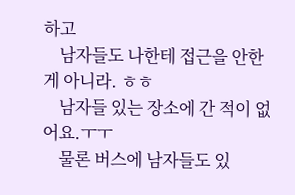하고
    남자들도 나한테 접근을 안한게 아니라. ㅎㅎ
    남자들 있는 장소에 간 적이 없어요.ㅜㅜ
    물론 버스에 남자들도 있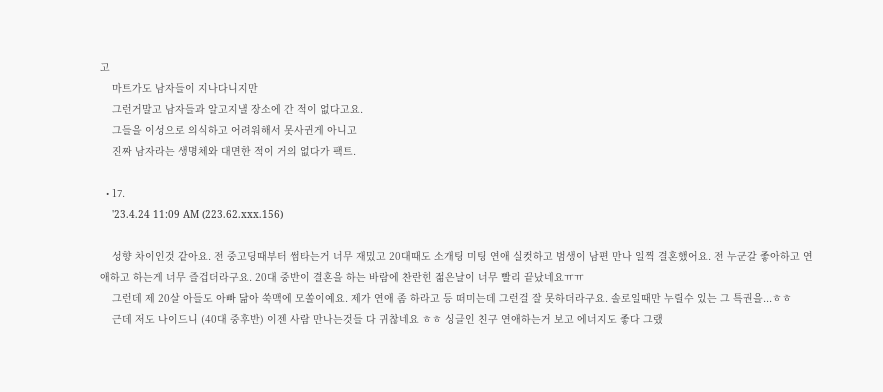고
    마트가도 남자들이 지나다니지만
    그런거말고 남자들과 알고지낼 장소에 간 적이 없다고요.
    그들을 이성으로 의식하고 어려워해서 못사귄게 아니고
    진짜 남자라는 생명체와 대면한 적이 거의 없다가 팩트.

  • 17.
    '23.4.24 11:09 AM (223.62.xxx.156)

    성향 차이인것 같아요. 전 중고딩때부터 썸타는거 너무 재밌고 20대때도 소개팅 미팅 연애 실컷하고 범생이 남편 만나 일찍 결혼했어요. 전 누군갈 좋아하고 연애하고 하는게 너무 즐겁더라구요. 20대 중반이 결혼을 하는 바람에 찬란힌 젊은날이 너무 빨리 끝났네요ㅠㅠ
    그런데 제 20살 아들도 아빠 닮아 쑥맥에 모쏠이예요. 제가 연애 좀 하라고 등 떠미는데 그런걸 잘 못하더라구요. 솔로일때만 누릴수 있는 그 특권을...ㅎㅎ
    근데 저도 나이드니 (40대 중후반) 이젠 사람 만나는것들 다 귀찮네요 ㅎㅎ 싱글인 친구 연애하는거 보고 에너지도 좋다 그랬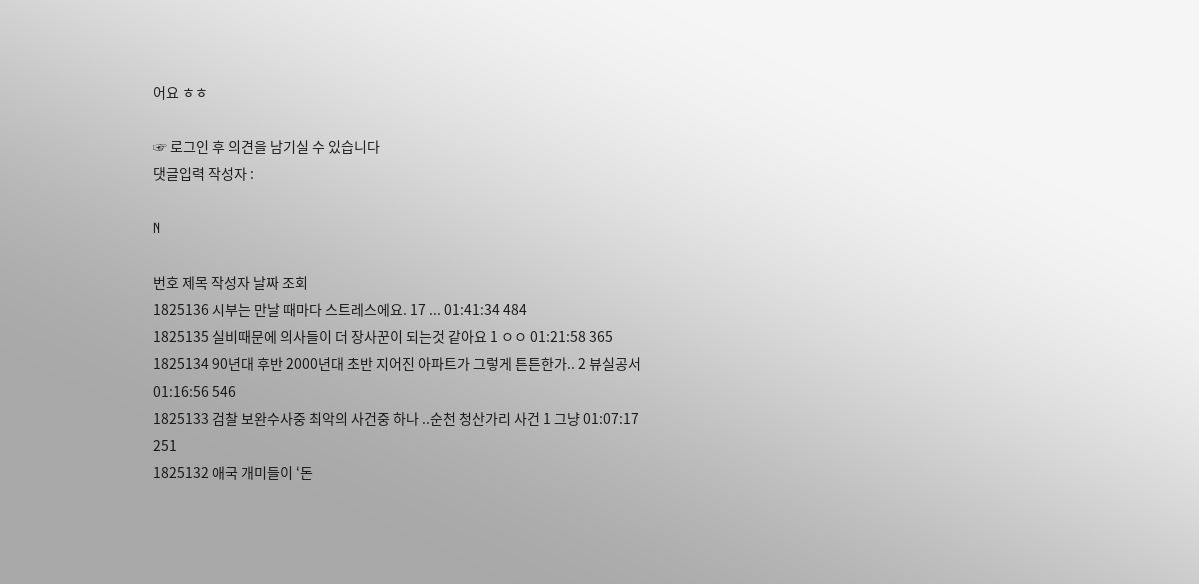어요 ㅎㅎ

☞ 로그인 후 의견을 남기실 수 있습니다
댓글입력 작성자 :

N

번호 제목 작성자 날짜 조회
1825136 시부는 만날 때마다 스트레스에요. 17 ... 01:41:34 484
1825135 실비때문에 의사들이 더 장사꾼이 되는것 같아요 1 ㅇㅇ 01:21:58 365
1825134 90년대 후반 2000년대 초반 지어진 아파트가 그렇게 튼튼한가.. 2 뷰실공서 01:16:56 546
1825133 검찰 보완수사중 최악의 사건중 하나 ..순천 청산가리 사건 1 그냥 01:07:17 251
1825132 애국 개미들이 ‘돈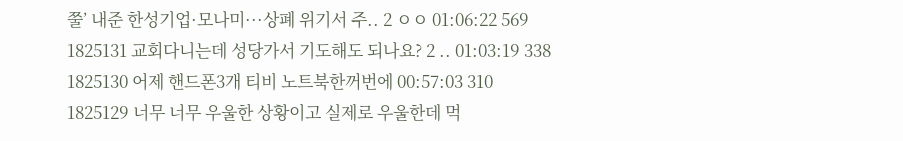쭐’ 내준 한성기업·모나미···상폐 위기서 주.. 2 ㅇㅇ 01:06:22 569
1825131 교회다니는데 성당가서 기도해도 되나요? 2 .. 01:03:19 338
1825130 어제 핸드폰3개 티비 노트북한꺼번에 00:57:03 310
1825129 너무 너무 우울한 상황이고 실제로 우울한데 먹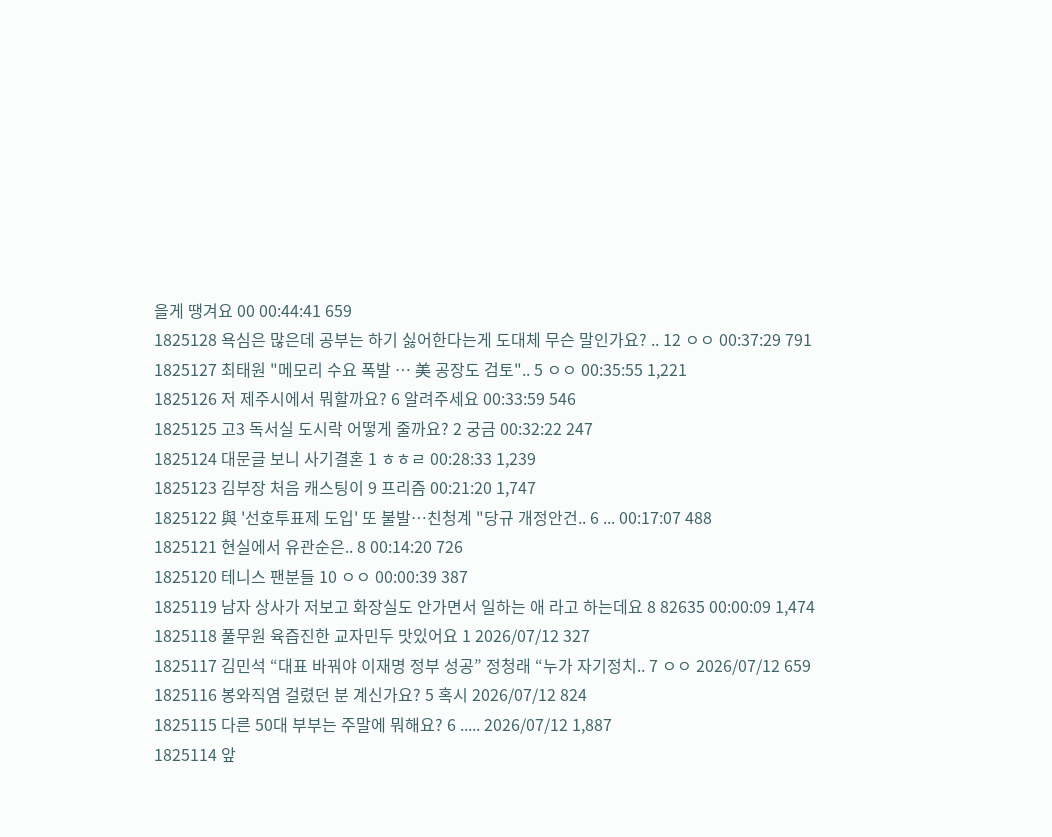을게 땡겨요 00 00:44:41 659
1825128 욕심은 많은데 공부는 하기 싫어한다는게 도대체 무슨 말인가요? .. 12 ㅇㅇ 00:37:29 791
1825127 최태원 "메모리 수요 폭발 … 美 공장도 검토".. 5 ㅇㅇ 00:35:55 1,221
1825126 저 제주시에서 뭐할까요? 6 알려주세요 00:33:59 546
1825125 고3 독서실 도시락 어떻게 줄까요? 2 궁금 00:32:22 247
1825124 대문글 보니 사기결혼 1 ㅎㅎㄹ 00:28:33 1,239
1825123 김부장 처음 캐스팅이 9 프리즘 00:21:20 1,747
1825122 與 '선호투표제 도입' 또 불발…친청계 "당규 개정안건.. 6 ... 00:17:07 488
1825121 현실에서 유관순은.. 8 00:14:20 726
1825120 테니스 팬분들 10 ㅇㅇ 00:00:39 387
1825119 남자 상사가 저보고 화장실도 안가면서 일하는 애 라고 하는데요 8 82635 00:00:09 1,474
1825118 풀무원 육즙진한 교자민두 맛있어요 1 2026/07/12 327
1825117 김민석 “대표 바꿔야 이재명 정부 성공” 정청래 “누가 자기정치.. 7 ㅇㅇ 2026/07/12 659
1825116 봉와직염 걸렸던 분 계신가요? 5 혹시 2026/07/12 824
1825115 다른 50대 부부는 주말에 뭐해요? 6 ..... 2026/07/12 1,887
1825114 앞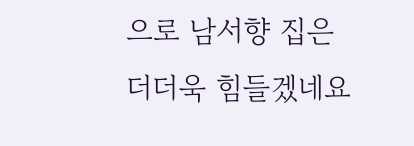으로 남서향 집은 더더욱 힘들겠네요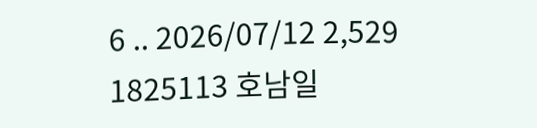6 .. 2026/07/12 2,529
1825113 호남일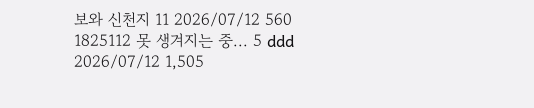보와 신천지 11 2026/07/12 560
1825112 못 생겨지는 중... 5 ddd 2026/07/12 1,505